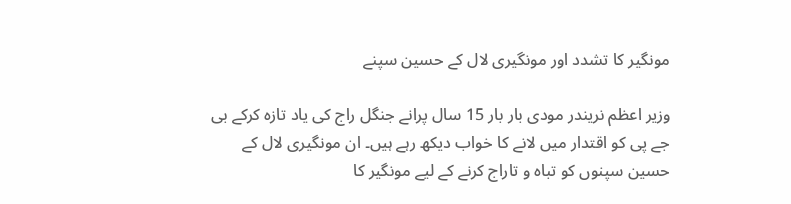مونگیر کا تشدد اور مونگیری لال کے حسین سپنے

وزیر اعظم نریندر مودی بار بار 15 سال پرانے جنگل راج کی یاد تازہ کرکے بی جے پی کو اقتدار میں لانے کا خواب دیکھ رہے ہیں۔ ان مونگیری لال کے حسین سپنوں کو تباہ و تاراج کرنے کے لیے مونگیر کا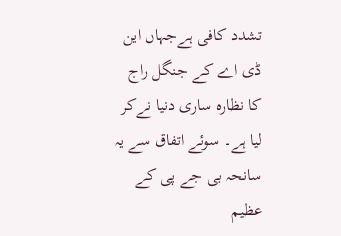تشدد کافی ہےجہاں این ڈی اے کے جنگل راج کا نظارہ ساری دنیا نےکر لیا ہے۔ سوئے اتفاق سے یہ سانحہ بی جے پی کے عظیم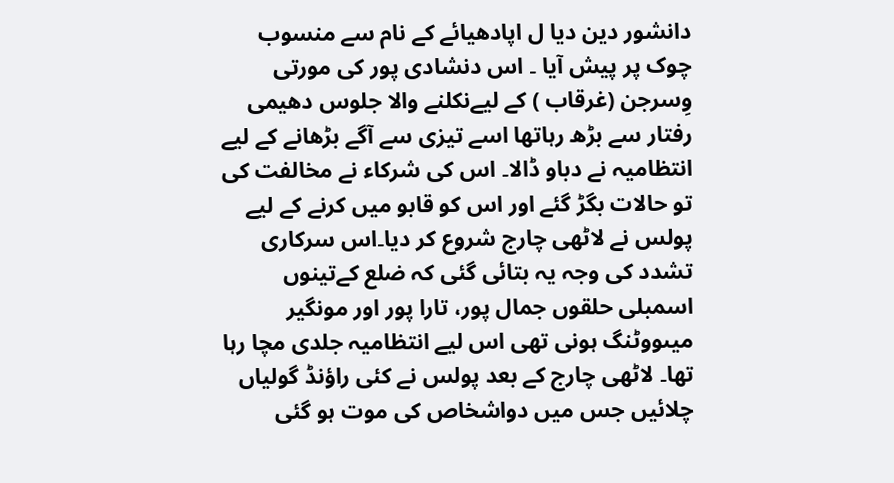دانشور دین دیا ل اپادھیائے کے نام سے منسوب چوک پر پیش آیا ۔ اس دنشادی پور کی مورتی وِسرجن (غرقاب ) کے لیےنکلنے والا جلوس دھیمی رفتار سے بڑھ رہاتھا اسے تیزی سے آگے بڑھانے کے لیے انتظامیہ نے دباو ڈالا۔ اس کی شرکاء نے مخالفت کی تو حالات بگڑ گئے اور اس کو قابو میں کرنے کے لیے پولس نے لاٹھی چارج شروع کر دیا۔اس سرکاری تشدد کی وجہ یہ بتائی گئی کہ ضلع کےتینوں اسمبلی حلقوں جمال پور، تارا پور اور مونگیر میںووٹنگ ہونی تھی اس لیے انتظامیہ جلدی مچا رہا تھا۔ لاٹھی چارج کے بعد پولس نے کئی راؤنڈ گولیاں چلائیں جس میں دواشخاص کی موت ہو گئی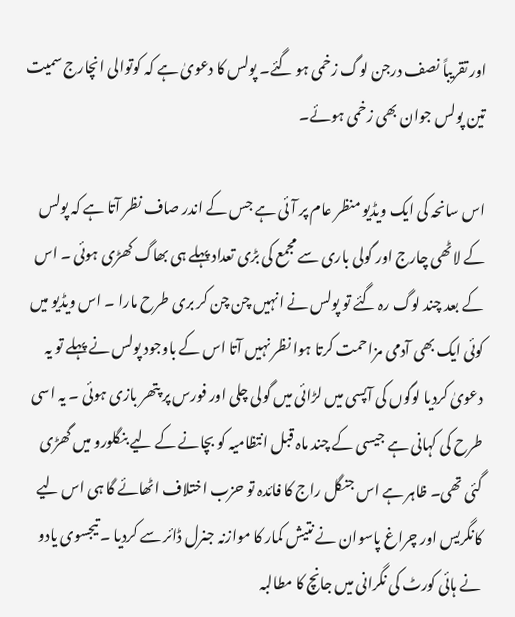اور تقریباً نصف درجن لوگ زخمی ہو گئے۔ پولس کا دعویٰ ہے کہ کوتوالی انچارج سمیت تین پولس جوان بھی زخمی ہوئے۔

اس سانحہ کی ایک ویڈیو منظر عام پر آئی ہے جس کے اندر صاف نظر آتا ہے کہ پولس کے لاٹھی چارج اور گولی باری سے مجمع کی بڑی تعداد پہلے ہی بھاگ کھڑی ہوئی ۔ اس کے بعد چند لوگ رہ گئے تو پولس نے انہیں چن چن کر بری طرح مارا ۔ اس ویڈیو میں کوئی ایک بھی آدمی مزاحمت کرتا ہوا نظر نہیں آتا اس کے باوجود پولس نے پہلے تو یہ دعویٰ کردیا لوگوں کی آپسی میں لڑائی میں گولی چلی اور فورس پر پتھر بازی ہوئی ۔ یہ اسی طرح کی کہانی ہے جیسی کے چند ماہ قبل انتظامیہ کو بچانے کے لیے بنگلورو میں گھڑی گئی تھی۔ ظاہر ہے اس جنگل راج کا فائدہ تو حزب اختلاف اٹھائے گا ہی اس لیے کانگریس اور چراغ پاسوان نے نتیش کمار کا موازنہ جنرل ڈائر سے کردیا ۔ تیجسوی یادو نے ہائی کورٹ کی نگرانی میں جانچ کا مطالبہ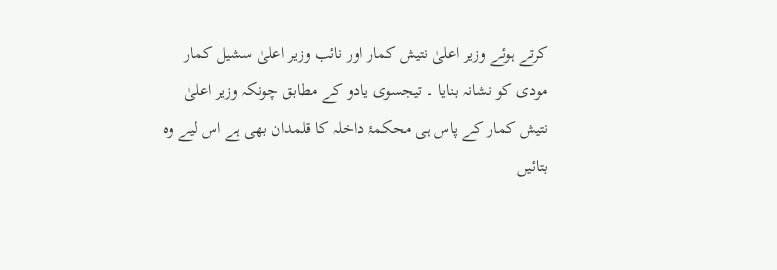کرتے ہوئے وزیر اعلیٰ نتیش کمار اور نائب وزیر اعلیٰ سشیل کمار مودی کو نشانہ بنایا ۔ تیجسوی یادو کے مطابق چونکہ وزیر اعلیٰ نتیش کمار کے پاس ہی محکمۂ داخلہ کا قلمدان بھی ہے اس لیے وہ بتائیں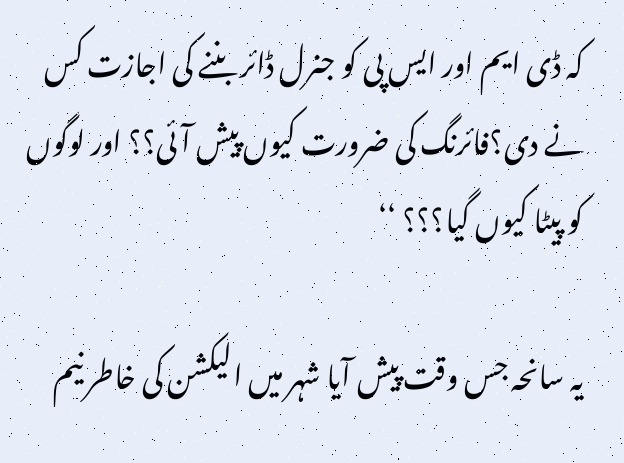کہ ڈی ایم اور ایس پی کو جنرل ڈائر بننے کی اجازت کس نے دی؟فائرنگ کی ضرورت کیوں پیش آئی؟؟ اور لوگوں کو پیٹا کیوں گیا؟؟؟ ‘‘

یہ سانحہ جس وقت پیش آیا شہر میں الیکشن کی خاطر نیم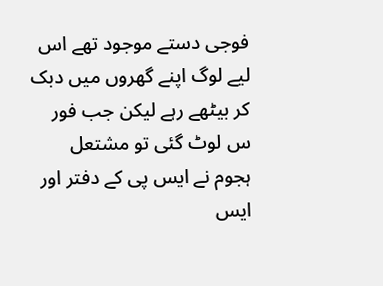فوجی دستے موجود تھے اس لیے لوگ اپنے گھروں میں دبک کر بیٹھے رہے لیکن جب فور س لوٹ گئی تو مشتعل ہجوم نے ایس پی کے دفتر اور ایس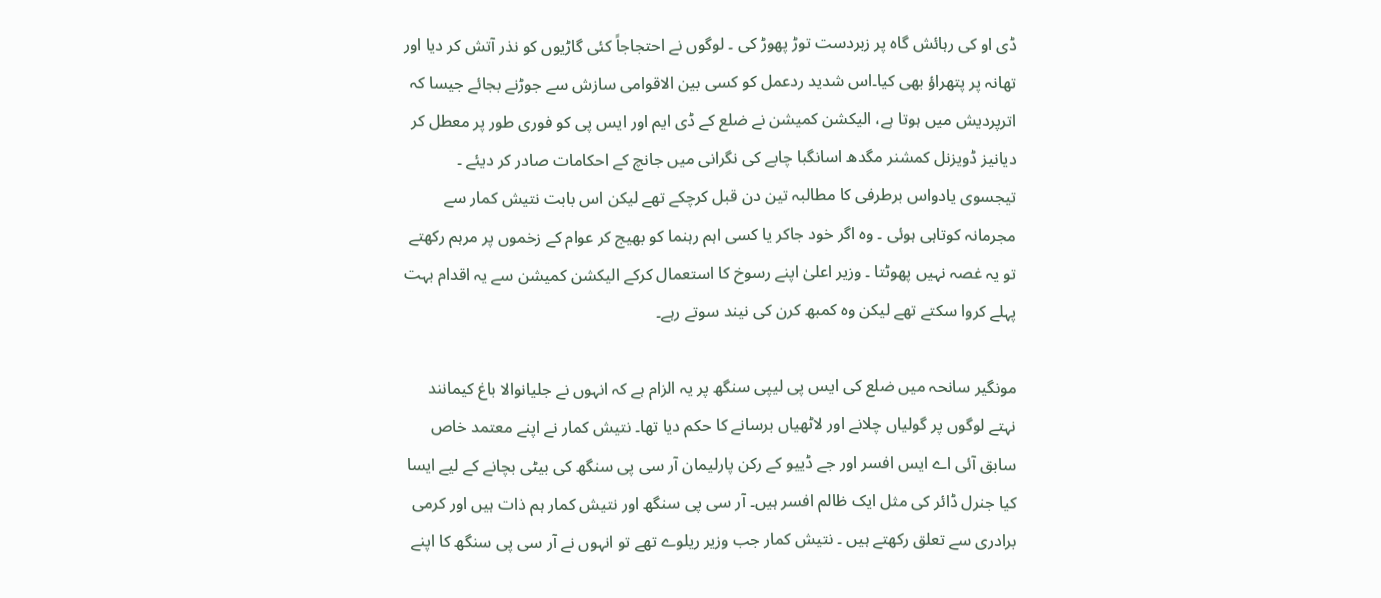ڈی او کی رہائش گاہ پر زبردست توڑ پھوڑ کی ۔ لوگوں نے احتجاجاً کئی گاڑیوں کو نذر آتش کر دیا اور تھانہ پر پتھراؤ بھی کیا۔اس شدید ردعمل کو کسی بین الاقوامی سازش سے جوڑنے بجائے جیسا کہ اترپردیش میں ہوتا ہے، الیکشن کمیشن نے ضلع کے ڈی ایم اور ایس پی کو فوری طور پر معطل کر دیانیز ڈویزنل کمشنر مگدھ اسانگبا چابے کی نگرانی میں جانچ کے احکامات صادر کر دیئے ۔ تیجسوی یادواس برطرفی کا مطالبہ تین دن قبل کرچکے تھے لیکن اس بابت نتیش کمار سے مجرمانہ کوتاہی ہوئی ۔ وہ اگر خود جاکر یا کسی اہم رہنما کو بھیج کر عوام کے زخموں پر مرہم رکھتے تو یہ غصہ نہیں پھوٹتا ۔ وزیر اعلیٰ اپنے رسوخ کا استعمال کرکے الیکشن کمیشن سے یہ اقدام بہت پہلے کروا سکتے تھے لیکن وہ کمبھ کرن کی نیند سوتے رہے۔

مونگیر سانحہ میں ضلع کی ایس پی لیپی سنگھ پر یہ الزام ہے کہ انہوں نے جلیانوالا باغ کیمانند نہتے لوگوں پر گولیاں چلانے اور لاٹھیاں برسانے کا حکم دیا تھا۔ نتیش کمار نے اپنے معتمد خاص سابق آئی اے ایس افسر اور جے ڈییو کے رکن پارلیمان آر سی پی سنگھ کی بیٹی بچانے کے لیے ایسا کیا جنرل ڈائر کی مثل ایک ظالم افسر ہیں۔ آر سی پی سنگھ اور نتیش کمار ہم ذات ہیں اور کرمی برادری سے تعلق رکھتے ہیں ۔ نتیش کمار جب وزیر ریلوے تھے تو انہوں نے آر سی پی سنگھ کا اپنے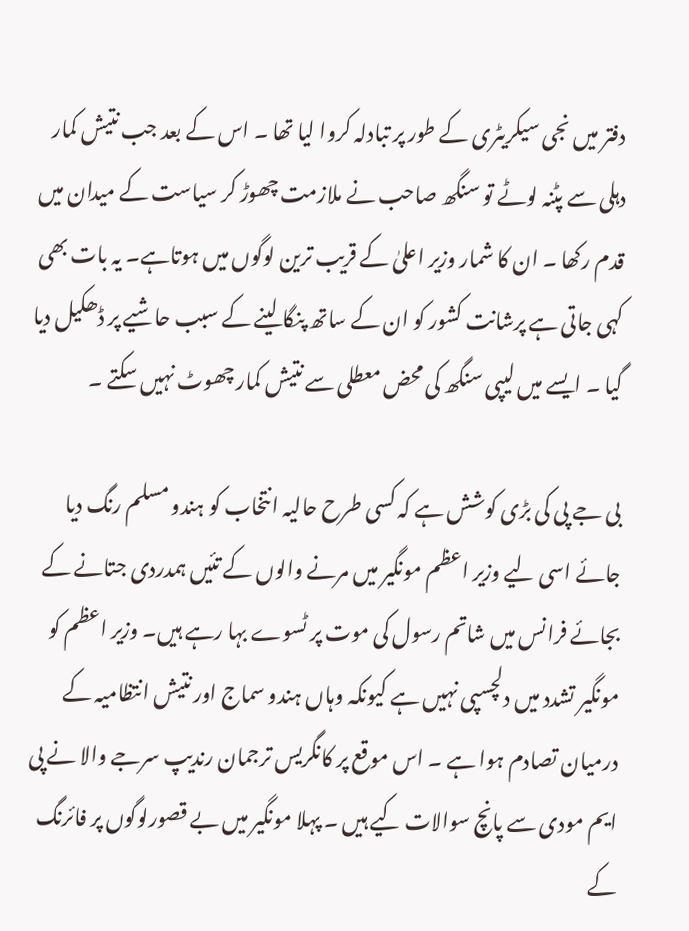دفتر میں نجی سیکریٹری کے طور پر تبادلہ کروا لیا تھا ۔ اس کے بعد جب نتیش کمار دہلی سے پٹنہ لوٹے تو سنگھ صاحب نے ملازمت چھوڑ کر سیاست کے میدان میں قدم رکھا ۔ ان کا شمار وزیر اعلیٰ کے قریب ترین لوگوں میں ہوتاہے۔ یہ بات بھی کہی جاتی ہے پرشانت کشور کو ان کے ساتھ پنگا لینے کے سبب حاشیے پر ڈھکیل دیا گیا ۔ ایسے میں لیپی سنگھ کی محض معطلی سے نتیش کمار چھوٹ نہیں سکتے ۔

بی جے پی کی بڑی کوشش ہے کہ کسی طرح حالیہ انتخاب کو ہندو مسلم رنگ دیا جائے اسی لیے وزیر اعظم مونگیر میں مرنے والوں کے تئیں ہمدردی جتانے کے بجائے فرانس میں شاتم رسول کی موت پر ٹسوے بہا رہے ہیں۔ وزیر اعظم کو مونگیر تشدد میں دلچسپی نہیں ہے کیونکہ وہاں ہندو سماج اور نتیش انتظامیہ کے درمیان تصادم ہوا ہے ۔ اس موقع پر کانگریس ترجمان رندیپ سرجے والا نے پی ایم مودی سے پانچ سوالات کیے ہیں ۔ پہلا مونگیر میں بے قصورلوگوں پر فائرنگ کے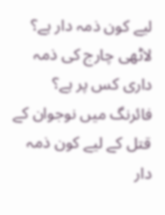لیے کون ذمہ دار ہے؟ لاٹھی چارج کی ذمہ داری کس پر ہے؟ فائرنگ میں نوجوان کے قتل کے لیے کون ذمہ دار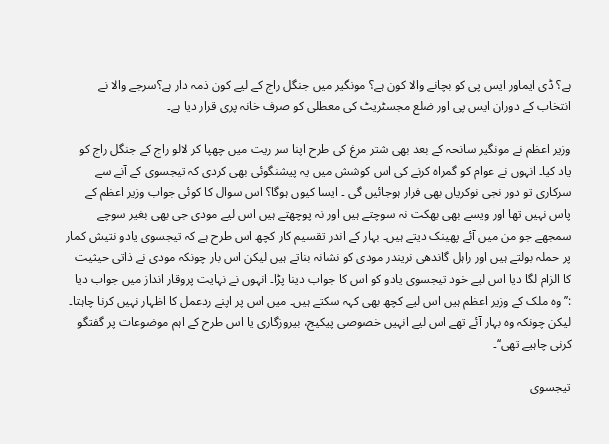ہے؟ ڈی ایماور ایس پی کو بچانے والا کون ہے؟ مونگیر میں جنگل راج کے لیے کون ذمہ دار ہے؟سرجے والا نے انتخاب کے دوران ایس پی اور ضلع مجسٹریٹ کی معطلی کو صرف خانہ پری قرار دیا ہے۔

وزیر اعظم نے مونگیر سانحہ کے بعد بھی شتر مرغ کی طرح اپنا سر ریت میں چھپا کر لالو راج کے جنگل راج کو یاد کیا۔ انہوں نے عوام کو گمراہ کرنے کی اس کوشش میں یہ پیشنگوئی بھی کردی کہ تیجسوی کے آنے سے سرکاری تو دور نجی نوکریاں بھی فرار ہوجائیں گی ۔ ایسا کیوں ہوگا؟ اس سوال کا کوئی جواب وزیر اعظم کے پاس نہیں تھا اور ویسے بھی بھکت نہ سوچتے ہیں اور نہ پوچھتے ہیں اس لیے مودی جی بھی بغیر سوچے سمجھے جو من میں آئے پھینک دیتے ہیں۔ بہار کے اندر تقسیم کار کچھ اس طرح ہے کہ تیجسوی یادو نتیش کمار پر حملہ بولتے ہیں اور راہل گاندھی نریندر مودی کو نشانہ بناتے ہیں لیکن اس بار چونکہ مودی نے ذاتی حیثیت کا الزام لگا دیا اس لیے خود تیجسوی یادو کو اس کا جواب دینا پڑا۔ انہوں نے نہایت پروقار انداز میں جواب دیا :’’وہ ملک کے وزیر اعظم ہیں اس لیے کچھ بھی کہہ سکتے ہیں۔ میں اس پر اپنے ردعمل کا اظہار نہیں کرنا چاہتا۔ لیکن چونکہ وہ بہار آئے تھے اس لیے انہیں خصوصی پیکیج، بیروزگاری یا اس طرح کے اہم موضوعات پر گفتگو کرنی چاہیے تھی‘‘۔

تیجسوی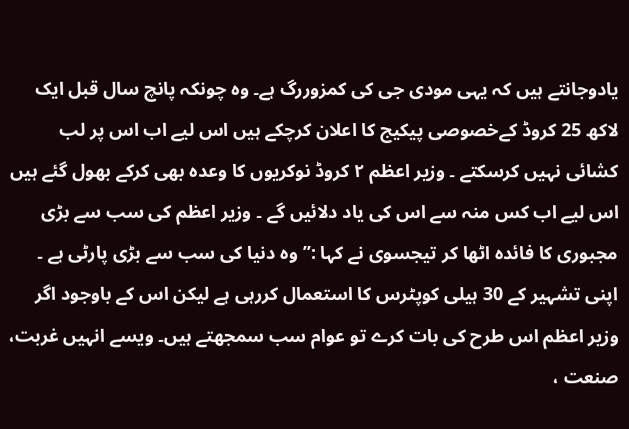یادوجانتے ہیں کہ یہی مودی جی کی کمزوررگ ہے۔ وہ چونکہ پانچ سال قبل ایک لاکھ 25 کروڈ کےخصوصی پیکیج کا اعلان کرچکے ہیں اس لیے اب اس پر لب کشائی نہیں کرسکتے ۔ وزیر اعظم ۲ کروڈ نوکریوں کا وعدہ بھی کرکے بھول گئے ہیں اس لیے اب کس منہ سے اس کی یاد دلائیں گے ۔ وزیر اعظم کی سب سے بڑی مجبوری کا فائدہ اٹھا کر تیجسوی نے کہا :’’وہ دنیا کی سب سے بڑی پارٹی ہے ۔ اپنی تشہیر کے 30 ہیلی کوپٹرس کا استعمال کررہی ہے لیکن اس کے باوجود اگر وزیر اعظم اس طرح کی بات کرے تو عوام سب سمجھتے ہیں۔ ویسے انہیں غربت، صنعت ،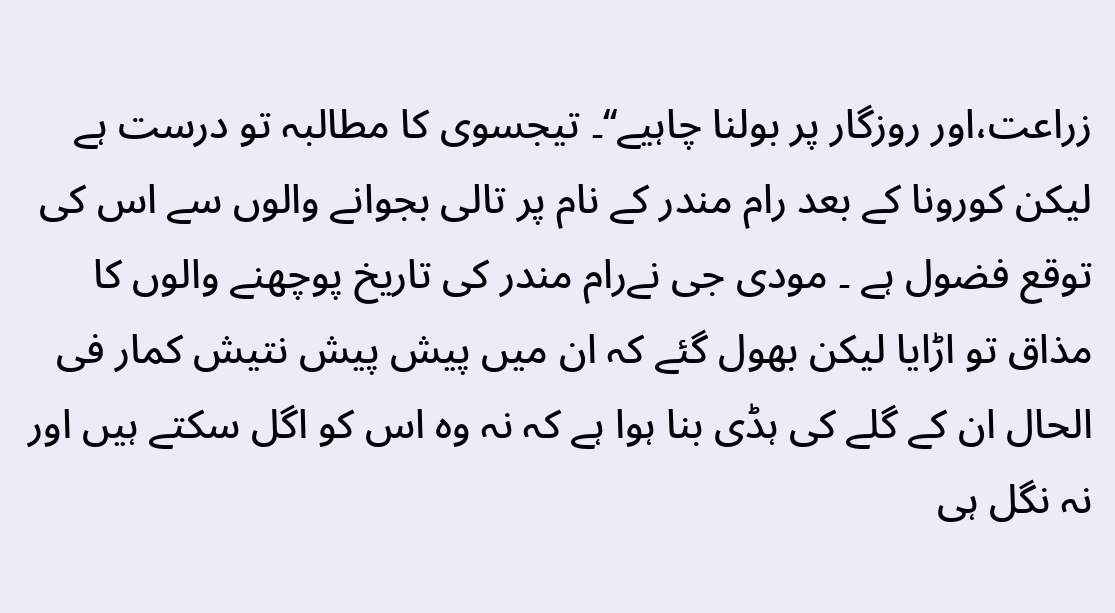زراعت،اور روزگار پر بولنا چاہیے‘‘۔ تیجسوی کا مطالبہ تو درست ہے لیکن کورونا کے بعد رام مندر کے نام پر تالی بجوانے والوں سے اس کی توقع فضول ہے ۔ مودی جی نےرام مندر کی تاریخ پوچھنے والوں کا مذاق تو اڑایا لیکن بھول گئے کہ ان میں پیش پیش نتیش کمار فی الحال ان کے گلے کی ہڈی بنا ہوا ہے کہ نہ وہ اس کو اگل سکتے ہیں اور نہ نگل ہی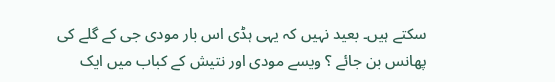سکتے ہیں۔ بعید نہیں کہ یہی ہڈی اس بار مودی جی کے گلے کی پھانس بن جائے ؟ ویسے مودی اور نتیش کے کباب میں ایک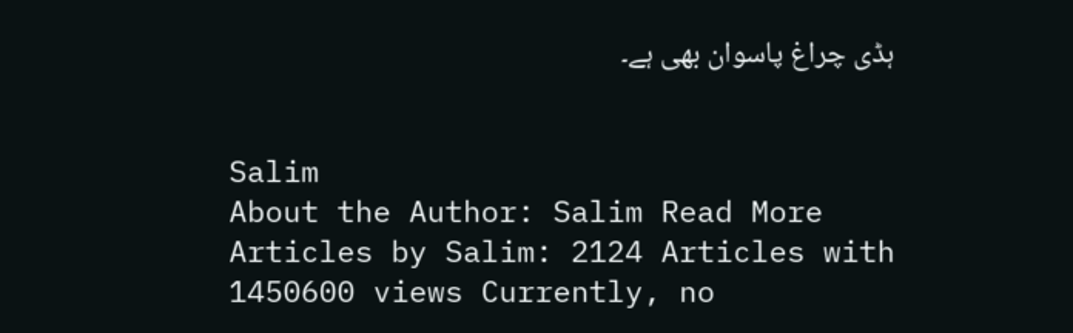ہڈی چراغ پاسوان بھی ہے۔


Salim
About the Author: Salim Read More Articles by Salim: 2124 Articles with 1450600 views Currently, no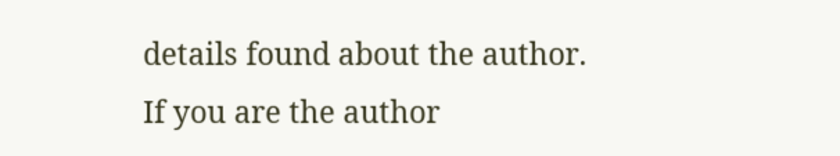details found about the author. If you are the author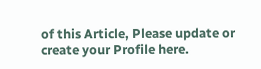of this Article, Please update or create your Profile here.